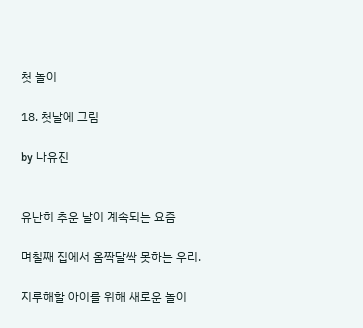첫 놀이

18. 첫날에 그림

by 나유진


유난히 추운 날이 계속되는 요즘

며칠째 집에서 옴짝달싹 못하는 우리.

지루해할 아이를 위해 새로운 놀이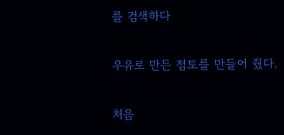를 검색하다

우유로 만든 점토를 만들어 줬다.

처음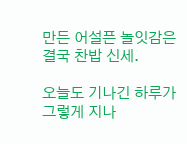만든 어설픈 놀잇감은 결국 찬밥 신세.

오늘도 기나긴 하루가 그렇게 지나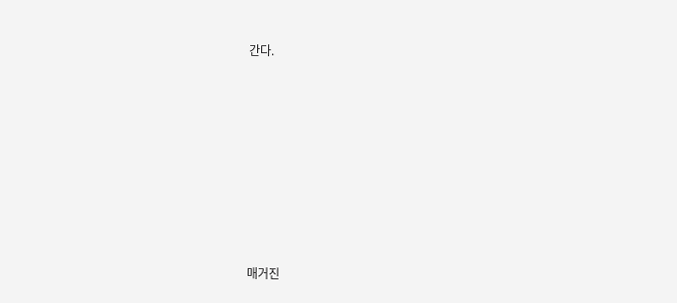간다.








매거진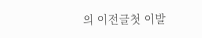의 이전글첫 이발